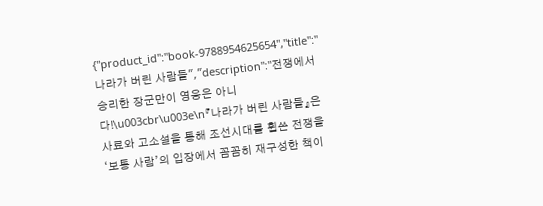{"product_id":"book-9788954625654","title":"나라가 버린 사람들","description":"전쟁에서 승리한 장군만이 영웅은 아니다!\u003cbr\u003e\n『나라가 버린 사람들』은 사료와 고소설을 통해 조선시대를 휩쓴 전쟁을 ‘보통 사람’의 입장에서 꼼꼼히 재구성한 책이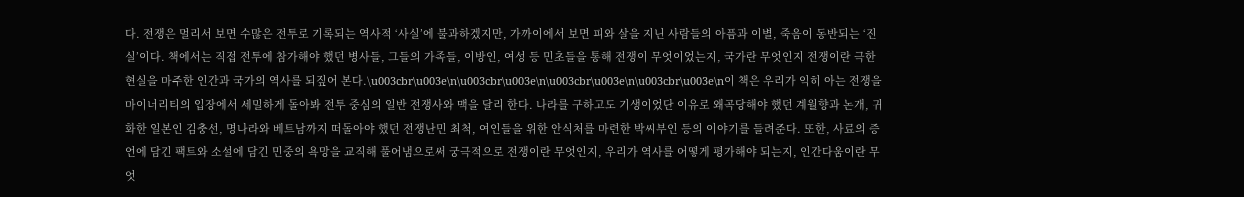다. 전쟁은 멀리서 보면 수많은 전투로 기록되는 역사적 ‘사실’에 불과하겠지만, 가까이에서 보면 피와 살을 지닌 사람들의 아픔과 이별, 죽음이 동반되는 ‘진실’이다. 책에서는 직접 전투에 참가해야 했던 병사들, 그들의 가족들, 이방인, 여성 등 민초들을 통해 전쟁이 무엇이었는지, 국가란 무엇인지 전쟁이란 극한 현실을 마주한 인간과 국가의 역사를 되짚어 본다.\u003cbr\u003e\n\u003cbr\u003e\n\u003cbr\u003e\n\u003cbr\u003e\n이 책은 우리가 익히 아는 전쟁을 마이너리티의 입장에서 세밀하게 돌아봐 전투 중심의 일반 전쟁사와 맥을 달리 한다. 나라를 구하고도 기생이었단 이유로 왜곡당해야 했던 계월향과 논개, 귀화한 일본인 김충선, 명나라와 베트남까지 떠돌아야 했던 전쟁난민 최척, 여인들을 위한 안식처를 마련한 박씨부인 등의 이야기를 들려준다. 또한, 사료의 증언에 담긴 팩트와 소설에 담긴 민중의 욕망을 교직해 풀어냄으로써 궁극적으로 전쟁이란 무엇인지, 우리가 역사를 어떻게 평가해야 되는지, 인간다움이란 무엇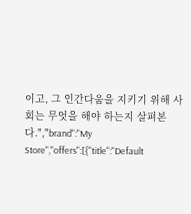이고, 그 인간다움을 지키기 위해 사회는 무엇을 해야 하는지 살펴본다.","brand":"My Store","offers":[{"title":"Default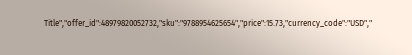Title","offer_id":48979820052732,"sku":"9788954625654","price":15.73,"currency_code":"USD","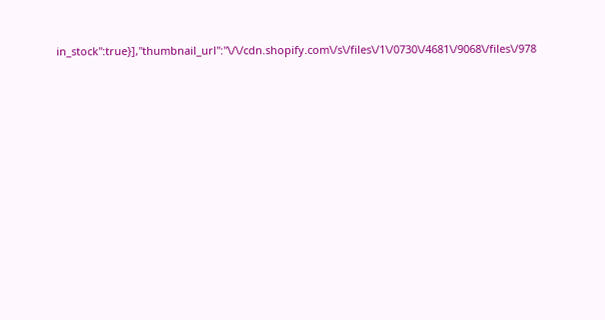in_stock":true}],"thumbnail_url":"\/\/cdn.shopify.com\/s\/files\/1\/0730\/4681\/9068\/files\/978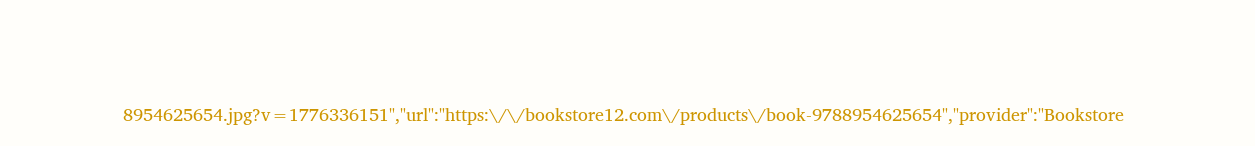8954625654.jpg?v=1776336151","url":"https:\/\/bookstore12.com\/products\/book-9788954625654","provider":"Bookstore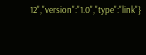12","version":"1.0","type":"link"}